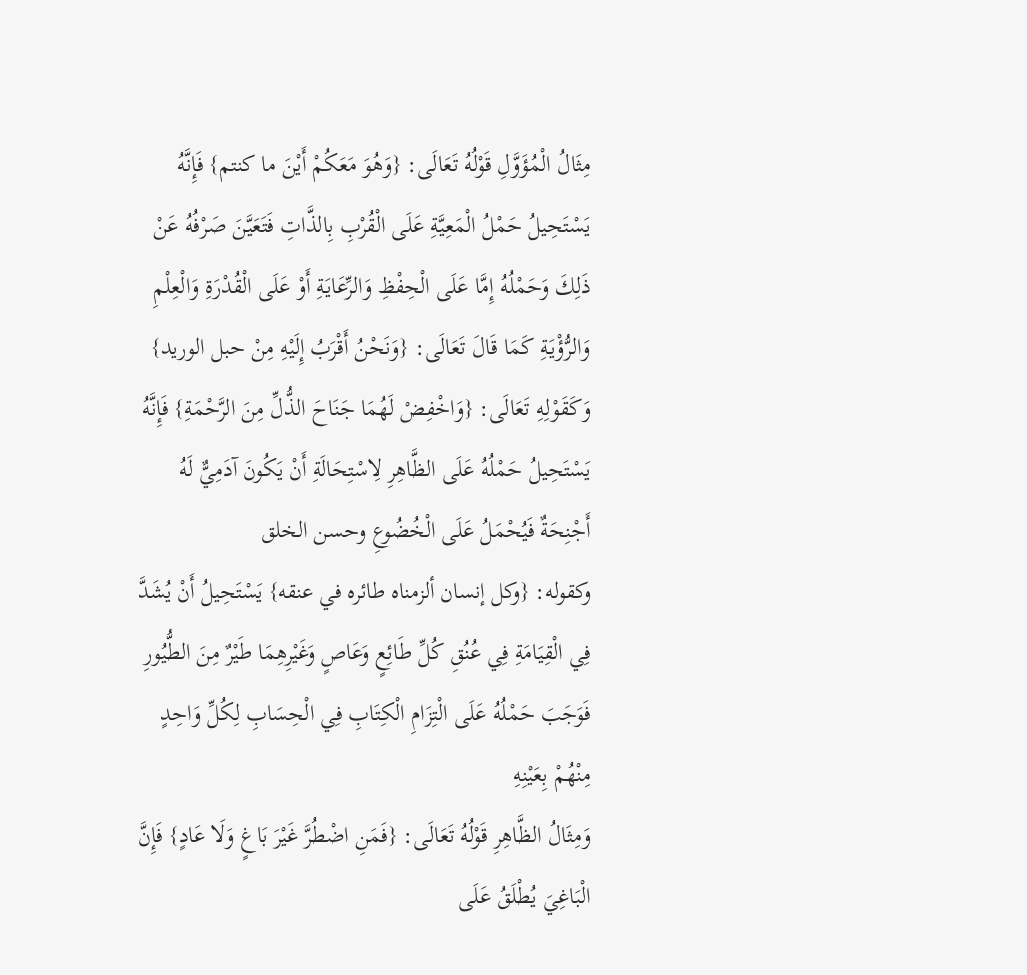مِثَالُ الْمُؤَوَّلِ قَوْلُهُ تَعَالَى: {وَهُوَ مَعَكُمْ أَيْنَ ما كنتم} فَإِنَّهُ يَسْتَحِيلُ حَمْلُ الْمَعِيَّةِ عَلَى الْقُرْبِ بِالذَّاتِ فَتَعَيَّنَ صَرْفُهُ عَنْ ذَلِكَ وَحَمْلُهُ إِمَّا عَلَى الْحِفْظِ وَالرِّعَايَةِ أَوْ عَلَى الْقُدْرَةِ وَالْعِلْمِ وَالرُّؤْيَةِ كَمَا قَالَ تَعَالَى: {وَنَحْنُ أَقْرَبُ إِلَيْهِ مِنْ حبل الوريد}
وَكَقَوْلِهِ تَعَالَى: {وَاخْفِضْ لَهُمَا جَنَاحَ الذُّلِّ مِنَ الرَّحْمَةِ} فَإِنَّهُ يَسْتَحِيلُ حَمْلُهُ عَلَى الظَّاهِرِ لِاسْتِحَالَةِ أَنْ يَكُونَ آدَمِيٌّ لَهُ أَجْنِحَةٌ فَيُحْمَلُ عَلَى الْخُضُوعِ وحسن الخلق
وكقوله: {وكل إنسان ألزمناه طائره في عنقه} يَسْتَحِيلُ أَنْ يُشَدَّ فِي الْقِيَامَةِ فِي عُنُقِ كُلِّ طَائِعٍ وَعَاصٍ وَغَيْرِهِمَا طَيْرٌ مِنَ الطُّيُورِ فَوَجَبَ حَمْلُهُ عَلَى الْتِزَامِ الْكِتَابِ فِي الْحِسَابِ لِكُلِّ وَاحِدٍ مِنْهُمْ بِعَيْنِهِ
وَمِثَالُ الظَّاهِرِ قَوْلُهُ تَعَالَى: {فَمَنِ اضْطُرَّ غَيْرَ بَاغٍ وَلَا عَادٍ} فَإِنَّ الْبَاغِيَ يُطْلَقُ عَلَى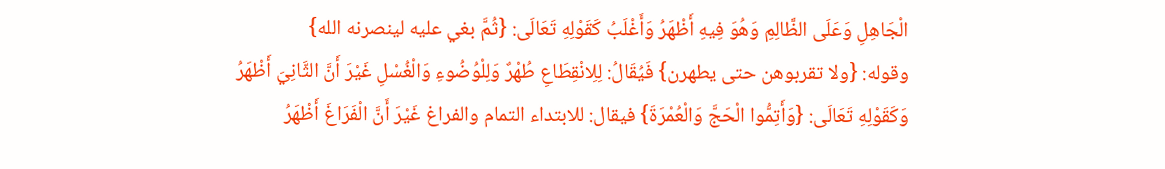الْجَاهِلِ وَعَلَى الظَّالِمِ وَهُوَ فِيهِ أَظْهَرُ وَأَغْلَبُ كَقَوْلِهِ تَعَالَى: {ثُمَّ بغي عليه لينصرنه الله}
وقوله: {ولا تقربوهن حتى يطهرن} فَيُقَالُ: لِلِانْقِطَاعِ طُهْرٌ وَلِلْوُضُوءِ وَالْغُسْلِ غَيْرَ أَنَّ الثَّانِيَ أَظْهَرُ
وَكَقَوْلِهِ تَعَالَى: {وَأَتِمُّوا الْحَجَّ وَالْعُمْرَةَ} فيقال: للابتداء التمام والفراغ غَيْرَ أَنَّ الْفَرَاغَ أَظْهَرُ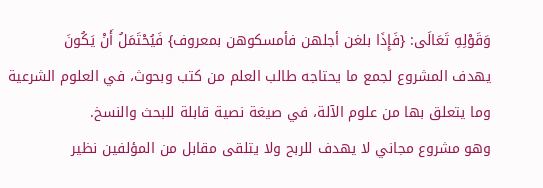وَقَوْلِهِ تَعَالَى: {فَإِذَا بلغن أجلهن فأمسكوهن بمعروف} فَيُحْتَمَلُ أَنْ يَكُونَ
يهدف المشروع لجمع ما يحتاجه طالب العلم من كتب وبحوث، في العلوم الشرعية وما يتعلق بها من علوم الآلة، في صيغة نصية قابلة للبحث والنسخ.
وهو مشروع مجاني لا يهدف للربح ولا يتلقى مقابل من المؤلفين نظير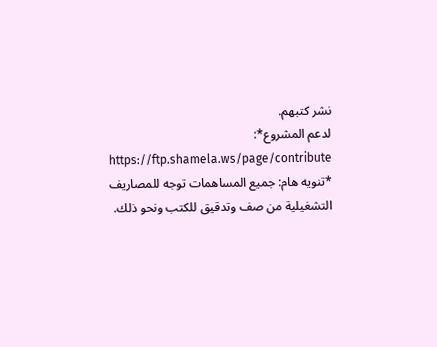نشر كتبهم.
لدعم المشروع*: https://ftp.shamela.ws/page/contribute
*تنويه هام: جميع المساهمات توجه للمصاريف التشغيلية من صف وتدقيق للكتب ونحو ذلك.